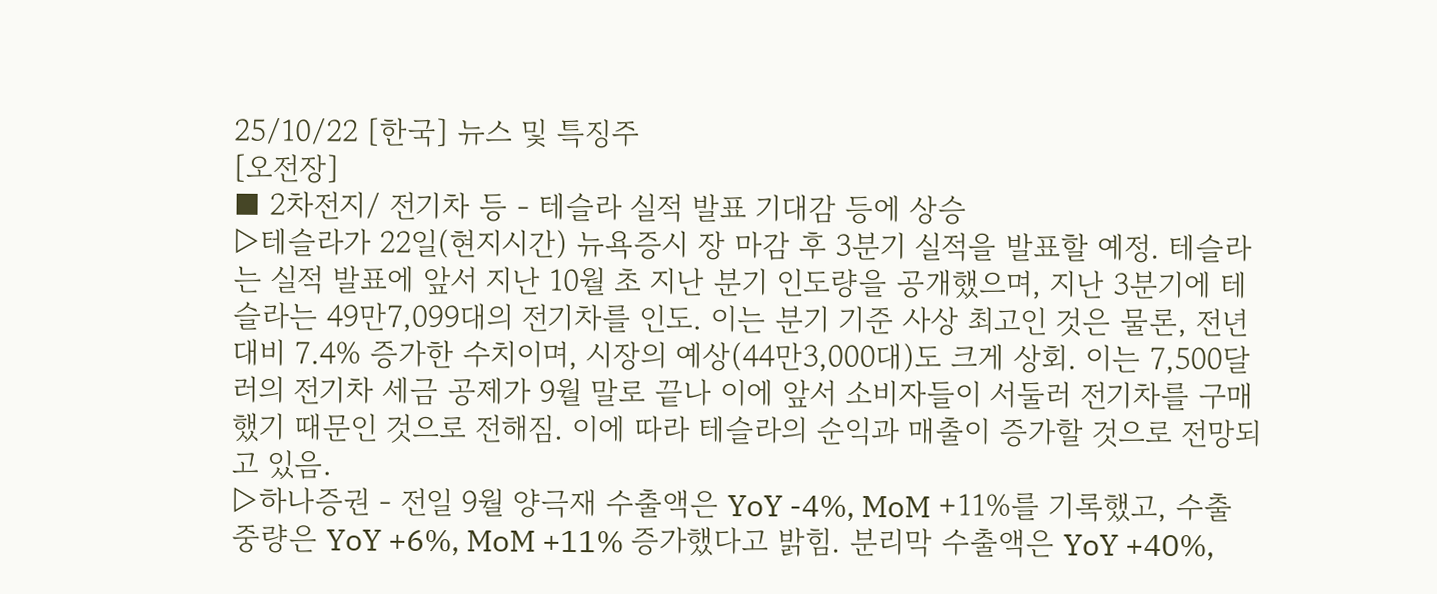25/10/22 [한국] 뉴스 및 특징주
[오전장]
■ 2차전지/ 전기차 등 - 테슬라 실적 발표 기대감 등에 상승
▷테슬라가 22일(현지시간) 뉴욕증시 장 마감 후 3분기 실적을 발표할 예정. 테슬라는 실적 발표에 앞서 지난 10월 초 지난 분기 인도량을 공개했으며, 지난 3분기에 테슬라는 49만7,099대의 전기차를 인도. 이는 분기 기준 사상 최고인 것은 물론, 전년 대비 7.4% 증가한 수치이며, 시장의 예상(44만3,000대)도 크게 상회. 이는 7,500달러의 전기차 세금 공제가 9월 말로 끝나 이에 앞서 소비자들이 서둘러 전기차를 구매했기 때문인 것으로 전해짐. 이에 따라 테슬라의 순익과 매출이 증가할 것으로 전망되고 있음.
▷하나증권 - 전일 9월 양극재 수출액은 YoY -4%, MoM +11%를 기록했고, 수출 중량은 YoY +6%, MoM +11% 증가했다고 밝힘. 분리막 수출액은 YoY +40%,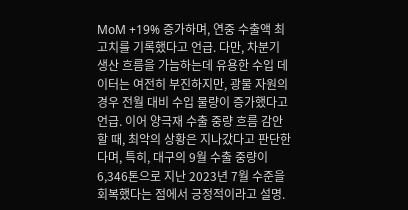MoM +19% 증가하며, 연중 수출액 최고치를 기록했다고 언급. 다만, 차분기 생산 흐름을 가늠하는데 유용한 수입 데이터는 여전히 부진하지만, 광물 자원의 경우 전월 대비 수입 물량이 증가했다고 언급. 이어 양극재 수출 중량 흐름 감안할 때, 최악의 상황은 지나갔다고 판단한다며, 특히, 대구의 9월 수출 중량이 6,346톤으로 지난 2023년 7월 수준을 회복했다는 점에서 긍정적이라고 설명.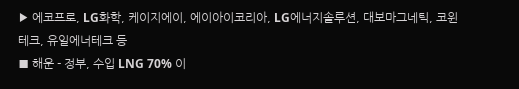▶ 에코프로, LG화학, 케이지에이, 에이아이코리아, LG에너지솔루션, 대보마그네틱, 코윈테크, 유일에너테크 등
■ 해운 - 정부, 수입 LNG 70% 이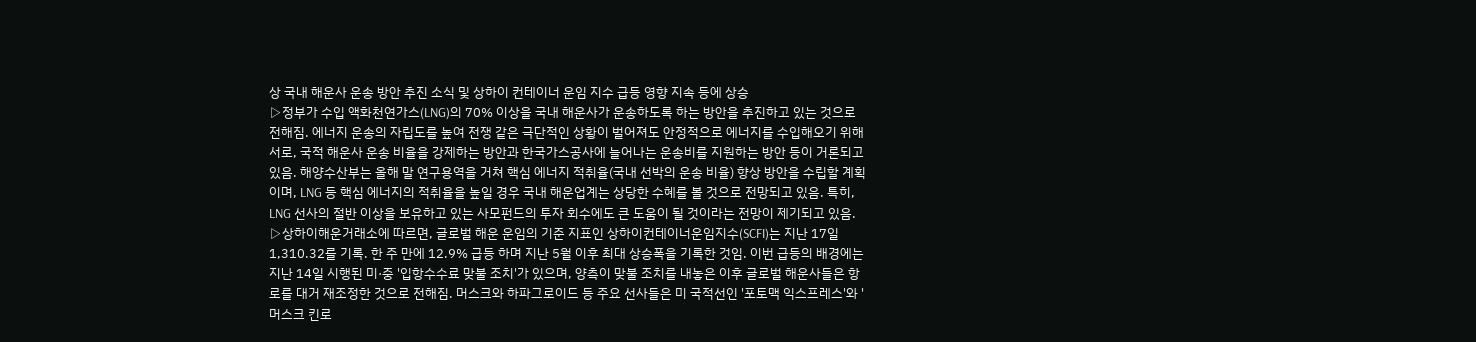상 국내 해운사 운송 방안 추진 소식 및 상하이 컨테이너 운임 지수 급등 영향 지속 등에 상승
▷정부가 수입 액화천연가스(LNG)의 70% 이상을 국내 해운사가 운송하도록 하는 방안을 추진하고 있는 것으로 전해짐. 에너지 운송의 자립도를 높여 전쟁 같은 극단적인 상황이 벌어져도 안정적으로 에너지를 수입해오기 위해서로, 국적 해운사 운송 비율을 강제하는 방안과 한국가스공사에 늘어나는 운송비를 지원하는 방안 등이 거론되고 있음. 해양수산부는 올해 말 연구용역을 거쳐 핵심 에너지 적취율(국내 선박의 운송 비율) 향상 방안을 수립할 계획이며, LNG 등 핵심 에너지의 적취율을 높일 경우 국내 해운업계는 상당한 수혜를 볼 것으로 전망되고 있음. 특히, LNG 선사의 절반 이상을 보유하고 있는 사모펀드의 투자 회수에도 큰 도움이 될 것이라는 전망이 제기되고 있음.
▷상하이해운거래소에 따르면, 글로벌 해운 운임의 기준 지표인 상하이컨테이너운임지수(SCFI)는 지난 17일 1,310.32를 기록. 한 주 만에 12.9% 급등 하며 지난 5월 이후 최대 상승폭을 기록한 것임. 이번 급등의 배경에는 지난 14일 시행된 미·중 '입항수수료 맞불 조치'가 있으며, 양측이 맞불 조치를 내놓은 이후 글로벌 해운사들은 항로를 대거 재조정한 것으로 전해짐. 머스크와 하파그로이드 등 주요 선사들은 미 국적선인 '포토맥 익스프레스'와 '머스크 킨로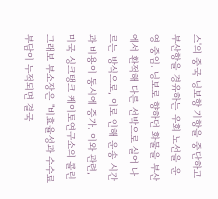스'의 중국 닝보항 기항을 중단하고 부산항을 경유하는 우회 노선을 운영 중임. 닝보로 향하던 화물을 부산에서 환적해 다른 선박으로 실어 나르는 방식으로, 이로 인해 운송 시간과 비용이 동시에 증가. 이와 관련, 미국 싱크탱크 케이토연구소의 콜린 그래보 부소장은 "비효율성과 수수료 부담이 누적되면 결국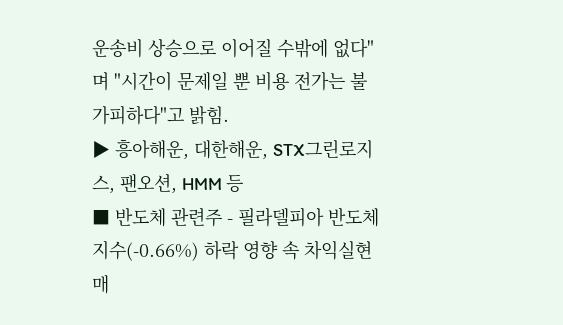운송비 상승으로 이어질 수밖에 없다"며 "시간이 문제일 뿐 비용 전가는 불가피하다"고 밝힘.
▶ 흥아해운, 대한해운, STX그린로지스, 팬오션, HMM 등
■ 반도체 관련주 - 필라델피아 반도체지수(-0.66%) 하락 영향 속 차익실현 매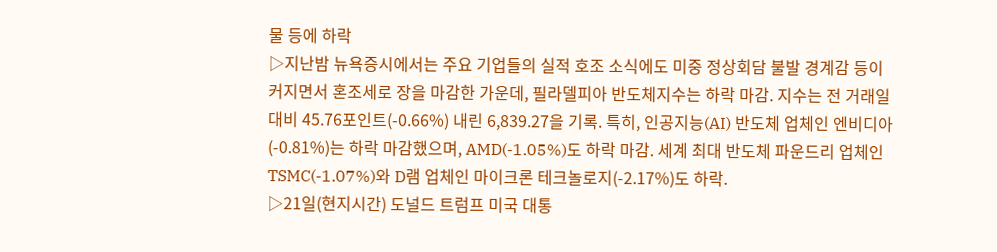물 등에 하락
▷지난밤 뉴욕증시에서는 주요 기업들의 실적 호조 소식에도 미중 정상회담 불발 경계감 등이 커지면서 혼조세로 장을 마감한 가운데, 필라델피아 반도체지수는 하락 마감. 지수는 전 거래일 대비 45.76포인트(-0.66%) 내린 6,839.27을 기록. 특히, 인공지능(AI) 반도체 업체인 엔비디아(-0.81%)는 하락 마감했으며, AMD(-1.05%)도 하락 마감. 세계 최대 반도체 파운드리 업체인 TSMC(-1.07%)와 D램 업체인 마이크론 테크놀로지(-2.17%)도 하락.
▷21일(현지시간) 도널드 트럼프 미국 대통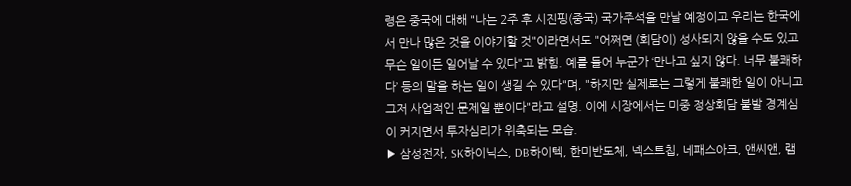령은 중국에 대해 "나는 2주 후 시진핑(중국) 국가주석을 만날 예정이고 우리는 한국에서 만나 많은 것을 이야기할 것"이라면서도 "어쩌면 (회담이) 성사되지 않을 수도 있고 무슨 일이든 일어날 수 있다"고 밝힘. 예를 들어 누군가 ‘만나고 싶지 않다. 너무 불쾌하다’ 등의 말을 하는 일이 생길 수 있다"며, "하지만 실제로는 그렇게 불쾌한 일이 아니고 그저 사업적인 문제일 뿐이다"라고 설명. 이에 시장에서는 미중 정상회담 불발 경계심이 커지면서 투자심리가 위축되는 모습.
▶ 삼성전자, SK하이닉스, DB하이텍, 한미반도체, 넥스트칩, 네패스아크, 앤씨앤, 램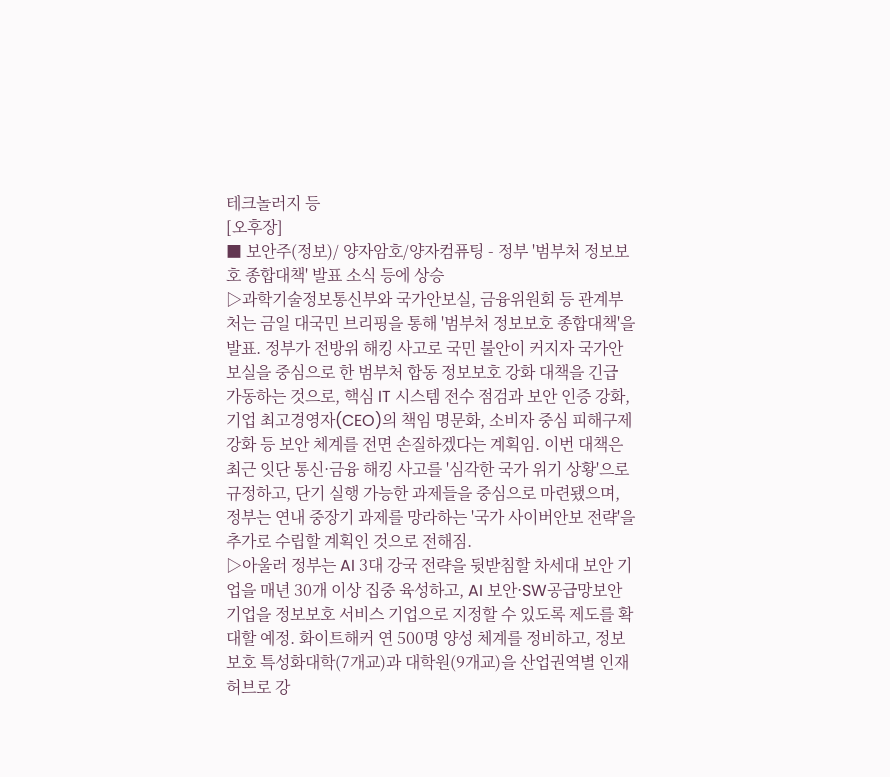테크놀러지 등
[오후장]
■ 보안주(정보)/ 양자암호/양자컴퓨팅 - 정부 '범부처 정보보호 종합대책' 발표 소식 등에 상승
▷과학기술정보통신부와 국가안보실, 금융위원회 등 관계부처는 금일 대국민 브리핑을 통해 '범부처 정보보호 종합대책'을 발표. 정부가 전방위 해킹 사고로 국민 불안이 커지자 국가안보실을 중심으로 한 범부처 합동 정보보호 강화 대책을 긴급 가동하는 것으로, 핵심 IT 시스템 전수 점검과 보안 인증 강화, 기업 최고경영자(CEO)의 책임 명문화, 소비자 중심 피해구제 강화 등 보안 체계를 전면 손질하겠다는 계획임. 이번 대책은 최근 잇단 통신·금융 해킹 사고를 '심각한 국가 위기 상황'으로 규정하고, 단기 실행 가능한 과제들을 중심으로 마련됐으며, 정부는 연내 중장기 과제를 망라하는 '국가 사이버안보 전략'을 추가로 수립할 계획인 것으로 전해짐.
▷아울러 정부는 AI 3대 강국 전략을 뒷받침할 차세대 보안 기업을 매년 30개 이상 집중 육성하고, AI 보안·SW공급망보안 기업을 정보보호 서비스 기업으로 지정할 수 있도록 제도를 확대할 예정. 화이트해커 연 500명 양성 체계를 정비하고, 정보보호 특성화대학(7개교)과 대학원(9개교)을 산업권역별 인재 허브로 강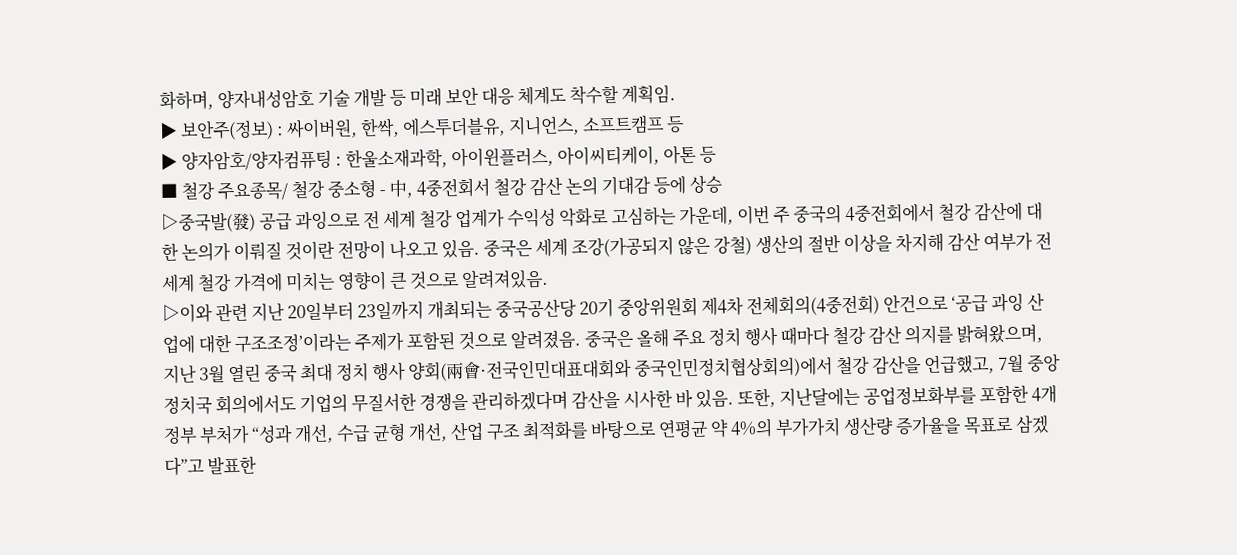화하며, 양자내성암호 기술 개발 등 미래 보안 대응 체계도 착수할 계획임.
▶ 보안주(정보) : 싸이버원, 한싹, 에스투더블유, 지니언스, 소프트캠프 등
▶ 양자암호/양자컴퓨팅 : 한울소재과학, 아이윈플러스, 아이씨티케이, 아톤 등
■ 철강 주요종목/ 철강 중소형 - 中, 4중전회서 철강 감산 논의 기대감 등에 상승
▷중국발(發) 공급 과잉으로 전 세계 철강 업계가 수익성 악화로 고심하는 가운데, 이번 주 중국의 4중전회에서 철강 감산에 대한 논의가 이뤄질 것이란 전망이 나오고 있음. 중국은 세계 조강(가공되지 않은 강철) 생산의 절반 이상을 차지해 감산 여부가 전 세계 철강 가격에 미치는 영향이 큰 것으로 알려져있음.
▷이와 관련 지난 20일부터 23일까지 개최되는 중국공산당 20기 중앙위원회 제4차 전체회의(4중전회) 안건으로 ‘공급 과잉 산업에 대한 구조조정’이라는 주제가 포함된 것으로 알려졌음. 중국은 올해 주요 정치 행사 때마다 철강 감산 의지를 밝혀왔으며, 지난 3월 열린 중국 최대 정치 행사 양회(兩會·전국인민대표대회와 중국인민정치협상회의)에서 철강 감산을 언급했고, 7월 중앙정치국 회의에서도 기업의 무질서한 경쟁을 관리하겠다며 감산을 시사한 바 있음. 또한, 지난달에는 공업정보화부를 포함한 4개 정부 부처가 “성과 개선, 수급 균형 개선, 산업 구조 최적화를 바탕으로 연평균 약 4%의 부가가치 생산량 증가율을 목표로 삼겠다”고 발표한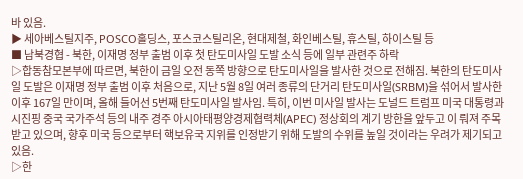바 있음.
▶ 세아베스틸지주, POSCO홀딩스, 포스코스틸리온, 현대제철, 화인베스틸, 휴스틸, 하이스틸 등
■ 남북경협 - 북한, 이재명 정부 출범 이후 첫 탄도미사일 도발 소식 등에 일부 관련주 하락
▷합동참모본부에 따르면, 북한이 금일 오전 동쪽 방향으로 탄도미사일을 발사한 것으로 전해짐. 북한의 탄도미사일 도발은 이재명 정부 출범 이후 처음으로, 지난 5월 8일 여러 종류의 단거리 탄도미사일(SRBM)을 섞어서 발사한 이후 167일 만이며, 올해 들어선 5번째 탄도미사일 발사임. 특히, 이번 미사일 발사는 도널드 트럼프 미국 대통령과 시진핑 중국 국가주석 등의 내주 경주 아시아태평양경제협력체(APEC) 정상회의 계기 방한을 앞두고 이 뤄져 주목받고 있으며, 향후 미국 등으로부터 핵보유국 지위를 인정받기 위해 도발의 수위를 높일 것이라는 우려가 제기되고 있음.
▷한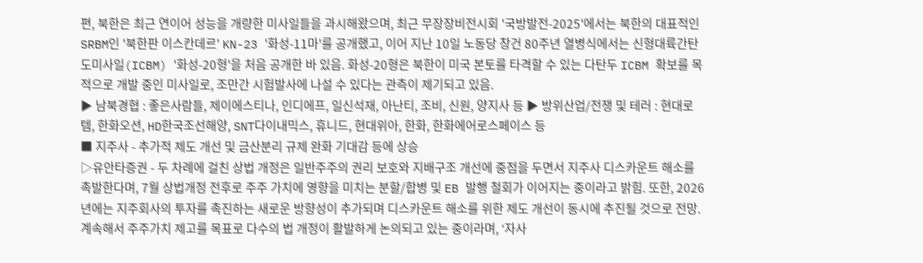편, 북한은 최근 연이어 성능을 개량한 미사일들을 과시해왔으며, 최근 무장장비전시회 '국방발전-2025'에서는 북한의 대표적인 SRBM인 '북한판 이스칸데르' KN-23 '화성-11마'를 공개했고, 이어 지난 10일 노동당 창건 80주년 열병식에서는 신형대륙간탄도미사일(ICBM) '화성-20형'을 처음 공개한 바 있음. 화성-20형은 북한이 미국 본토를 타격할 수 있는 다탄두 ICBM 확보를 목적으로 개발 중인 미사일로, 조만간 시험발사에 나설 수 있다는 관측이 제기되고 있음.
▶ 남북경협 : 좋은사람들, 제이에스티나, 인디에프, 일신석재, 아난티, 조비, 신원, 양지사 등 ▶ 방위산업/전쟁 및 테러 : 현대로템, 한화오션, HD한국조선해양, SNT다이내믹스, 휴니드, 현대위아, 한화, 한화에어로스페이스 등
■ 지주사 - 추가적 제도 개선 및 금산분리 규제 완화 기대감 등에 상승
▷유안타증권 - 두 차례에 걸친 상법 개정은 일반주주의 권리 보호와 지배구조 개선에 중점을 두면서 지주사 디스카운트 해소를 촉발한다며, 7월 상법개정 전후로 주주 가치에 영향을 미치는 분할/합병 및 EB 발행 철회가 이어지는 중이라고 밝힘. 또한, 2026년에는 지주회사의 투자를 촉진하는 새로운 방향성이 추가되며 디스카운트 해소를 위한 제도 개선이 동시에 추진될 것으로 전망. 계속해서 주주가치 제고를 목표로 다수의 법 개정이 활발하게 논의되고 있는 중이라며, ‘자사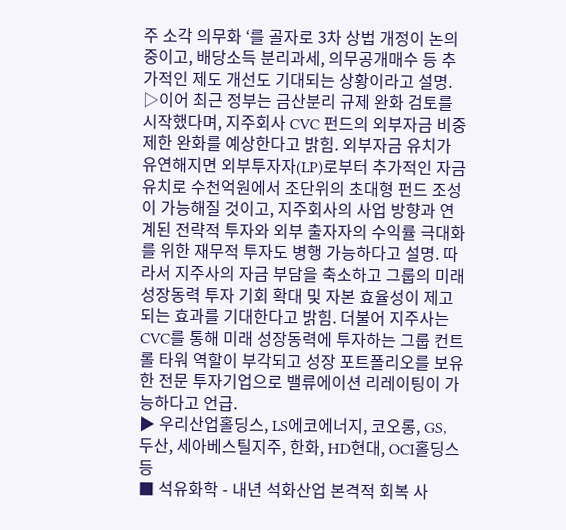주 소각 의무화 ‘를 골자로 3차 상법 개정이 논의 중이고, 배당소득 분리과세, 의무공개매수 등 추가적인 제도 개선도 기대되는 상황이라고 설명.
▷이어 최근 정부는 금산분리 규제 완화 검토를 시작했다며, 지주회사 CVC 펀드의 외부자금 비중 제한 완화를 예상한다고 밝힘. 외부자금 유치가 유연해지면 외부투자자(LP)로부터 추가적인 자금 유치로 수천억원에서 조단위의 초대형 펀드 조성이 가능해질 것이고, 지주회사의 사업 방향과 연계된 전략적 투자와 외부 출자자의 수익률 극대화를 위한 재무적 투자도 병행 가능하다고 설명. 따라서 지주사의 자금 부담을 축소하고 그룹의 미래 성장동력 투자 기회 확대 및 자본 효율성이 제고되는 효과를 기대한다고 밝힘. 더불어 지주사는 CVC를 통해 미래 성장동력에 투자하는 그룹 컨트롤 타워 역할이 부각되고 성장 포트폴리오를 보유한 전문 투자기업으로 밸류에이션 리레이팅이 가능하다고 언급.
▶ 우리산업홀딩스, LS에코에너지, 코오롱, GS, 두산, 세아베스틸지주, 한화, HD현대, OCI홀딩스 등
■ 석유화학 - 내년 석화산업 본격적 회복 사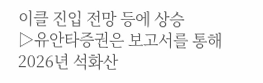이클 진입 전망 등에 상승
▷유안타증권은 보고서를 통해 2026년 석화산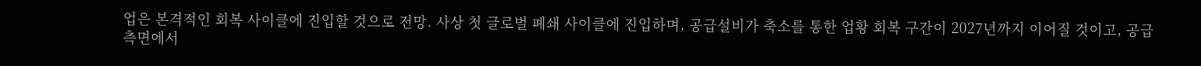업은 본격적인 회복 사이클에 진입할 것으로 전망. 사상 첫 글로벌 폐쇄 사이클에 진입하며, 공급설비가 축소를 통한 업황 회복 구간이 2027년까지 이어질 것이고, 공급측면에서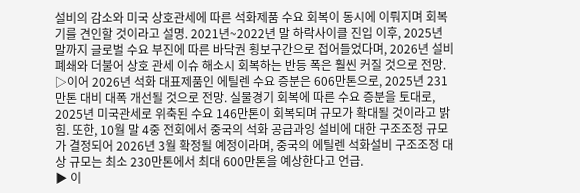설비의 감소와 미국 상호관세에 따른 석화제품 수요 회복이 동시에 이뤄지며 회복기를 견인할 것이라고 설명. 2021년~2022년 말 하락사이클 진입 이후, 2025년 말까지 글로벌 수요 부진에 따른 바닥권 횡보구간으로 접어들었다며, 2026년 설비폐쇄와 더불어 상호 관세 이슈 해소시 회복하는 반등 폭은 훨씬 커질 것으로 전망.
▷이어 2026년 석화 대표제품인 에틸렌 수요 증분은 606만톤으로, 2025년 231만톤 대비 대폭 개선될 것으로 전망. 실물경기 회복에 따른 수요 증분을 토대로, 2025년 미국관세로 위축된 수요 146만톤이 회복되며 규모가 확대될 것이라고 밝힘. 또한, 10월 말 4중 전회에서 중국의 석화 공급과잉 설비에 대한 구조조정 규모가 결정되어 2026년 3월 확정될 예정이라며, 중국의 에틸렌 석화설비 구조조정 대상 규모는 최소 230만톤에서 최대 600만톤을 예상한다고 언급.
▶ 이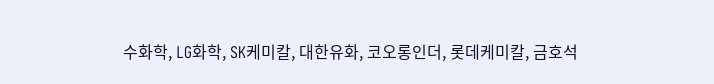수화학, LG화학, SK케미칼, 대한유화, 코오롱인더, 롯데케미칼, 금호석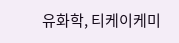유화학, 티케이케미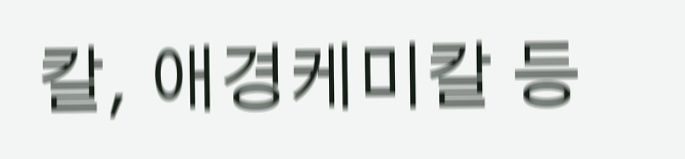칼, 애경케미칼 등